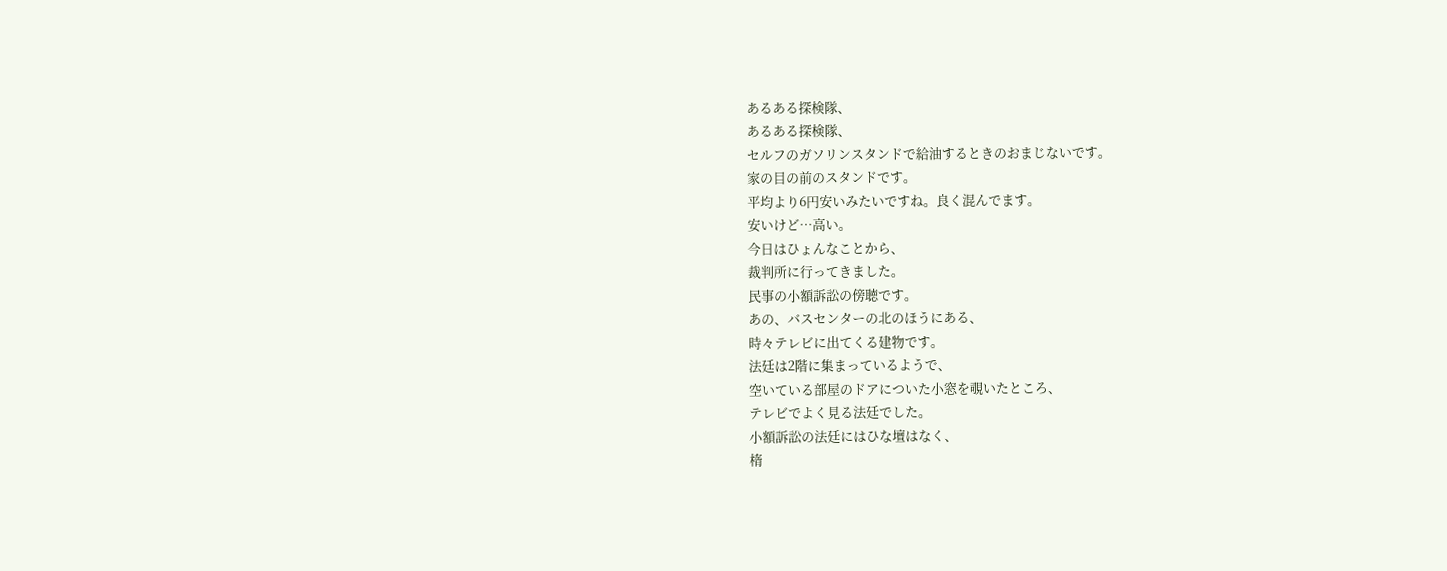あるある探検隊、
あるある探検隊、
セルフのガソリンスタンドで給油するときのおまじないです。
家の目の前のスタンドです。
平均より6円安いみたいですね。良く混んでます。
安いけど…高い。
今日はひょんなことから、
裁判所に行ってきました。
民事の小額訴訟の傍聴です。
あの、バスセンターの北のほうにある、
時々テレビに出てくる建物です。
法廷は2階に集まっているようで、
空いている部屋のドアについた小窓を覗いたところ、
テレビでよく見る法廷でした。
小額訴訟の法廷にはひな壇はなく、
楕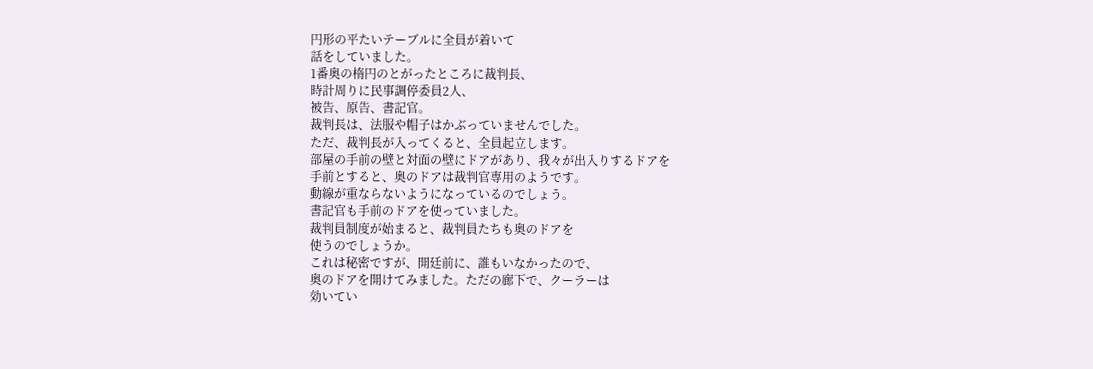円形の平たいテーブルに全員が着いて
話をしていました。
1番奥の楕円のとがったところに裁判長、
時計周りに民事調停委員2人、
被告、原告、書記官。
裁判長は、法服や帽子はかぶっていませんでした。
ただ、裁判長が入ってくると、全員起立します。
部屋の手前の壁と対面の壁にドアがあり、我々が出入りするドアを
手前とすると、奥のドアは裁判官専用のようです。
動線が重ならないようになっているのでしょう。
書記官も手前のドアを使っていました。
裁判員制度が始まると、裁判員たちも奥のドアを
使うのでしょうか。
これは秘密ですが、開廷前に、誰もいなかったので、
奥のドアを開けてみました。ただの廊下で、クーラーは
効いてい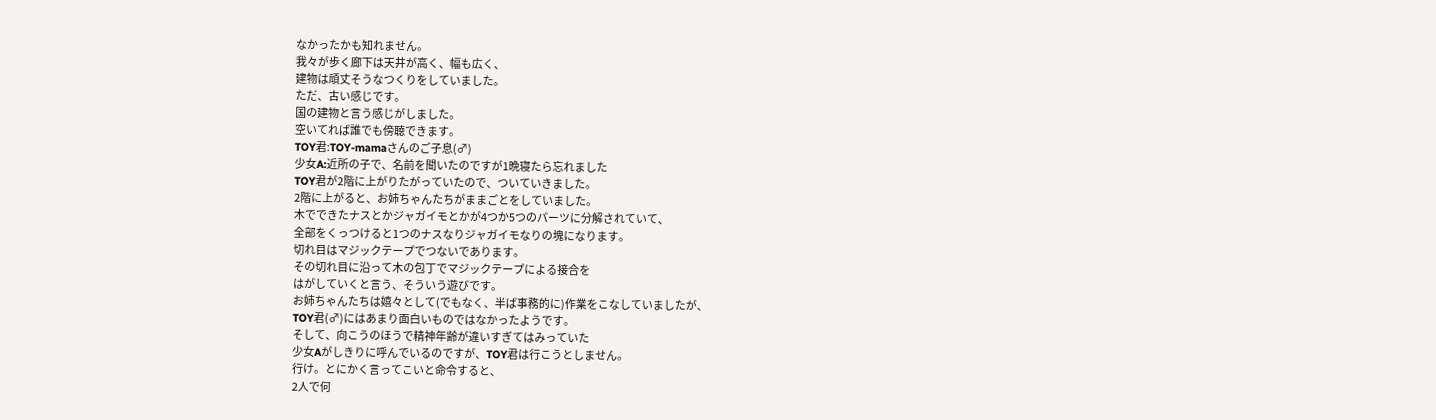なかったかも知れません。
我々が歩く廊下は天井が高く、幅も広く、
建物は頑丈そうなつくりをしていました。
ただ、古い感じです。
国の建物と言う感じがしました。
空いてれば誰でも傍聴できます。
TOY君:TOY-mamaさんのご子息(♂)
少女A:近所の子で、名前を聞いたのですが1晩寝たら忘れました
TOY君が2階に上がりたがっていたので、ついていきました。
2階に上がると、お姉ちゃんたちがままごとをしていました。
木でできたナスとかジャガイモとかが4つか5つのパーツに分解されていて、
全部をくっつけると1つのナスなりジャガイモなりの塊になります。
切れ目はマジックテープでつないであります。
その切れ目に沿って木の包丁でマジックテープによる接合を
はがしていくと言う、そういう遊びです。
お姉ちゃんたちは嬉々として(でもなく、半ば事務的に)作業をこなしていましたが、
TOY君(♂)にはあまり面白いものではなかったようです。
そして、向こうのほうで精神年齢が違いすぎてはみっていた
少女Aがしきりに呼んでいるのですが、TOY君は行こうとしません。
行け。とにかく言ってこいと命令すると、
2人で何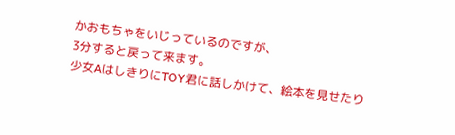かおもちゃをいじっているのですが、
3分すると戻って来ます。
少女AはしきりにTOY君に話しかけて、絵本を見せたり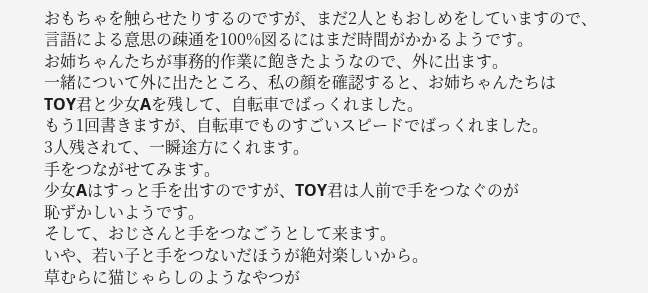おもちゃを触らせたりするのですが、まだ2人ともおしめをしていますので、
言語による意思の疎通を100%図るにはまだ時間がかかるようです。
お姉ちゃんたちが事務的作業に飽きたようなので、外に出ます。
一緒について外に出たところ、私の顔を確認すると、お姉ちゃんたちは
TOY君と少女Aを残して、自転車でばっくれました。
もう1回書きますが、自転車でものすごいスピードでばっくれました。
3人残されて、一瞬途方にくれます。
手をつながせてみます。
少女Aはすっと手を出すのですが、TOY君は人前で手をつなぐのが
恥ずかしいようです。
そして、おじさんと手をつなごうとして来ます。
いや、若い子と手をつないだほうが絶対楽しいから。
草むらに猫じゃらしのようなやつが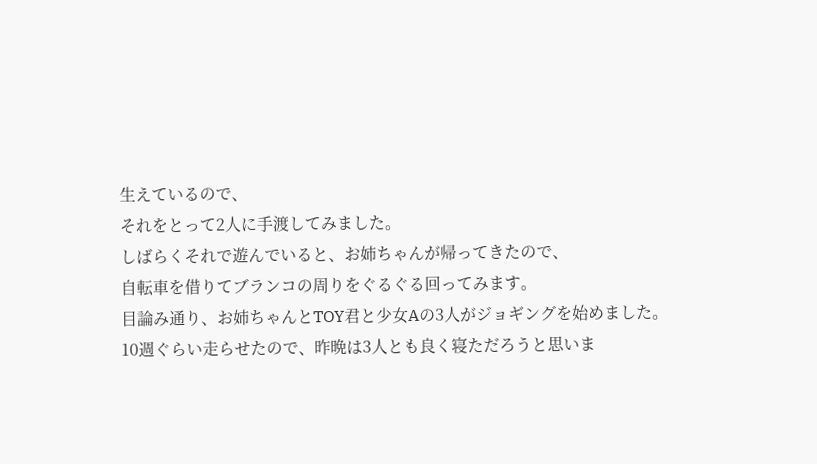生えているので、
それをとって2人に手渡してみました。
しばらくそれで遊んでいると、お姉ちゃんが帰ってきたので、
自転車を借りてブランコの周りをぐるぐる回ってみます。
目論み通り、お姉ちゃんとTOY君と少女Aの3人がジョギングを始めました。
10週ぐらい走らせたので、昨晩は3人とも良く寝ただろうと思いま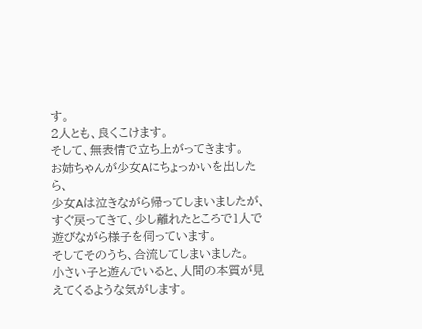す。
2人とも、良くこけます。
そして、無表情で立ち上がってきます。
お姉ちゃんが少女Aにちょっかいを出したら、
少女Aは泣きながら帰ってしまいましたが、
すぐ戻ってきて、少し離れたところで1人で遊びながら様子を伺っています。
そしてそのうち、合流してしまいました。
小さい子と遊んでいると、人間の本質が見えてくるような気がします。